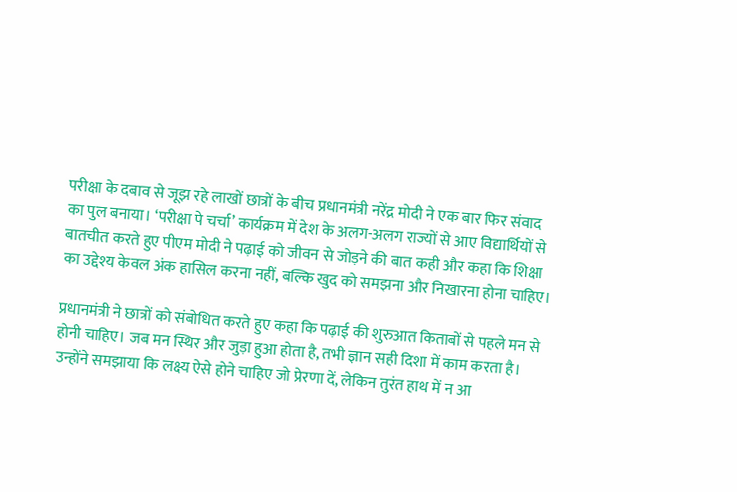परीक्षा के दबाव से जूझ रहे लाखों छात्रों के बीच प्रधानमंत्री नरेंद्र मोदी ने एक बार फिर संवाद का पुल बनाया। ‘परीक्षा पे चर्चा’ कार्यक्रम में देश के अलग-अलग राज्यों से आए विद्यार्थियों से बातचीत करते हुए पीएम मोदी ने पढ़ाई को जीवन से जोड़ने की बात कही और कहा कि शिक्षा का उद्देश्य केवल अंक हासिल करना नहीं, बल्कि खुद को समझना और निखारना होना चाहिए।

प्रधानमंत्री ने छात्रों को संबोधित करते हुए कहा कि पढ़ाई की शुरुआत किताबों से पहले मन से होनी चाहिए। जब मन स्थिर और जुड़ा हुआ होता है, तभी ज्ञान सही दिशा में काम करता है। उन्होंने समझाया कि लक्ष्य ऐसे होने चाहिए जो प्रेरणा दें, लेकिन तुरंत हाथ में न आ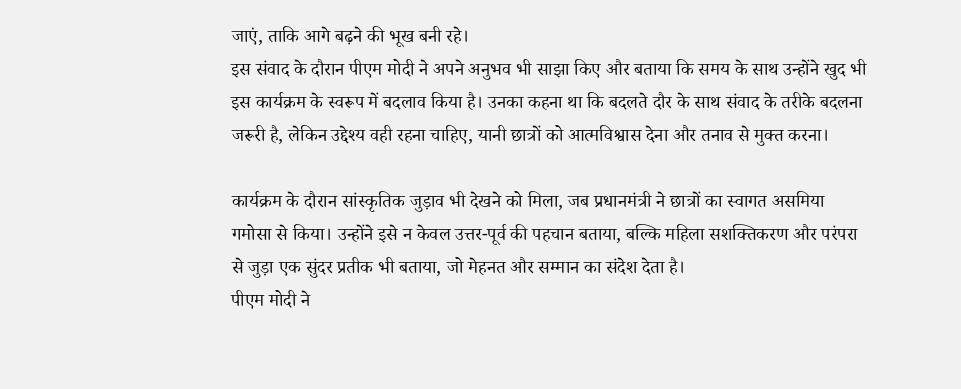जाएं, ताकि आगे बढ़ने की भूख बनी रहे।
इस संवाद के दौरान पीएम मोदी ने अपने अनुभव भी साझा किए और बताया कि समय के साथ उन्होंने खुद भी इस कार्यक्रम के स्वरूप में बदलाव किया है। उनका कहना था कि बदलते दौर के साथ संवाद के तरीके बदलना जरूरी है, लेकिन उद्देश्य वही रहना चाहिए, यानी छात्रों को आत्मविश्वास देना और तनाव से मुक्त करना।

कार्यक्रम के दौरान सांस्कृतिक जुड़ाव भी देखने को मिला, जब प्रधानमंत्री ने छात्रों का स्वागत असमिया गमोसा से किया। उन्होंने इसे न केवल उत्तर-पूर्व की पहचान बताया, बल्कि महिला सशक्तिकरण और परंपरा से जुड़ा एक सुंदर प्रतीक भी बताया, जो मेहनत और सम्मान का संदेश देता है।
पीएम मोदी ने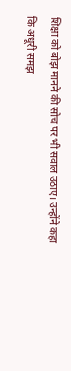शिक्षा को बोझ मानने की सोच पर भी सवाल उठाए। उन्होंने कहा कि अधूरी समझ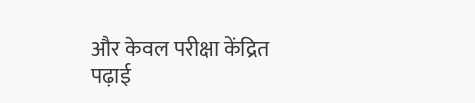और केवल परीक्षा केंद्रित पढ़ाई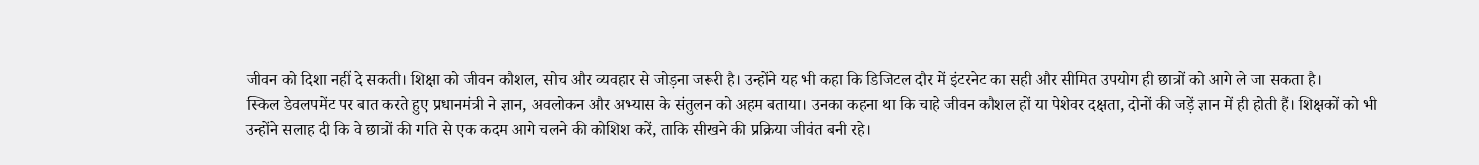जीवन को दिशा नहीं दे सकती। शिक्षा को जीवन कौशल, सोच और व्यवहार से जोड़ना जरूरी है। उन्होंने यह भी कहा कि डिजिटल दौर में इंटरनेट का सही और सीमित उपयोग ही छात्रों को आगे ले जा सकता है।
स्किल डेवलपमेंट पर बात करते हुए प्रधानमंत्री ने ज्ञान, अवलोकन और अभ्यास के संतुलन को अहम बताया। उनका कहना था कि चाहे जीवन कौशल हों या पेशेवर दक्षता, दोनों की जड़ें ज्ञान में ही होती हैं। शिक्षकों को भी उन्होंने सलाह दी कि वे छात्रों की गति से एक कदम आगे चलने की कोशिश करें, ताकि सीखने की प्रक्रिया जीवंत बनी रहे।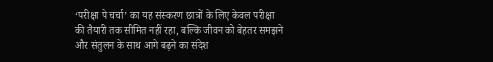‘परीक्षा पे चर्चा’ का यह संस्करण छात्रों के लिए केवल परीक्षा की तैयारी तक सीमित नहीं रहा, बल्कि जीवन को बेहतर समझने और संतुलन के साथ आगे बढ़ने का संदेश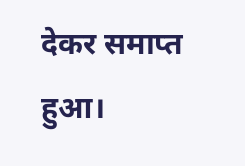देकर समाप्त हुआ।